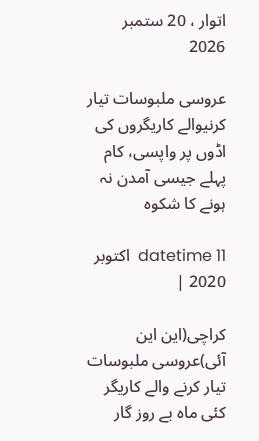اتوار ، 20 ستمبر 2026

عروسی ملبوسات تیار کرنیوالے کاریگروں کی اڈوں پر واپسی، کام پہلے جیسی آمدن نہ ہونے کا شکوہ

datetime 11  اکتوبر  2020 |

کراچی(این این آئی)عروسی ملبوسات تیار کرنے والے کاریگر کئی ماہ بے روز گار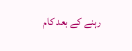رہنے کے بعد کام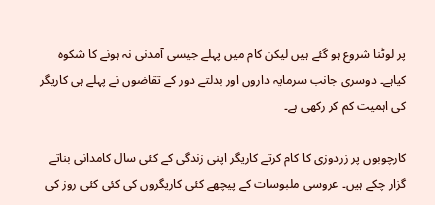پر لوٹنا شروع ہو گئے ہیں لیکن کام میں پہلے جیسی آمدنی نہ ہونے کا شکوہ کیاہے۔ دوسری جانب سرمایہ داروں اور بدلتے دور کے تقاضوں نے پہلے ہی کاریگر کی اہمیت کم کر رکھی ہے۔

کارچوبوں پر زردوزی کا کام کرتے کاریگر اپنی زندگی کے کئی سال کامدانی بناتے گزار چکے ہیں۔ عروسی ملبوسات کے پیچھے کئی کاریگروں کی کئی کئی روز کی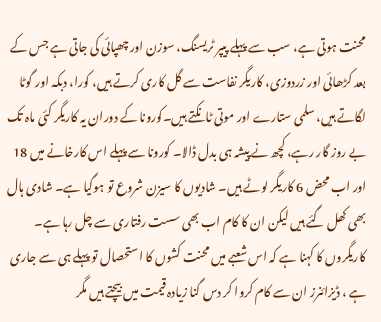محنت ہوتی ہے، سب سے پہلے پیپر ٹریسنگ، سوزن اور چھپائی کی جاتی ہے جس کے بعد کڑھائی اور زردوزی، کاریگر نفاست سے گل کاری کرتے ہیں، کورا، دبکہ اور گوٹا لگاتے ہیں، سلمی ستارے اور موتی ٹانکتے ہیں۔کورونا کے دوران یہ کاریگر کئی ماہ تک بے روز گار رہے، کچھ نے پیشہ ہی بدل ڈالا۔ کورونا سے پہلے اس کارخانے میں 18 اور اب محض 6 کاریگر لوٹے ہیں۔ شادیوں کا سیزن شروع تو ہوگیا ہے۔ شادی ہال بھی کھل گئے ہیں لیکن ان کا کام اب بھی سست رفتاری سے چل رہا ہے۔ کاریگروں کا کہنا ہے کہ اس شعبے میں محنت کشوں کا استحصال تو پہلے ہی سے جاری ہے ، ڈیزائنرز ان سے کام کروا کر دس گنا زیادہ قیمت میں بیچتے ہیں مگر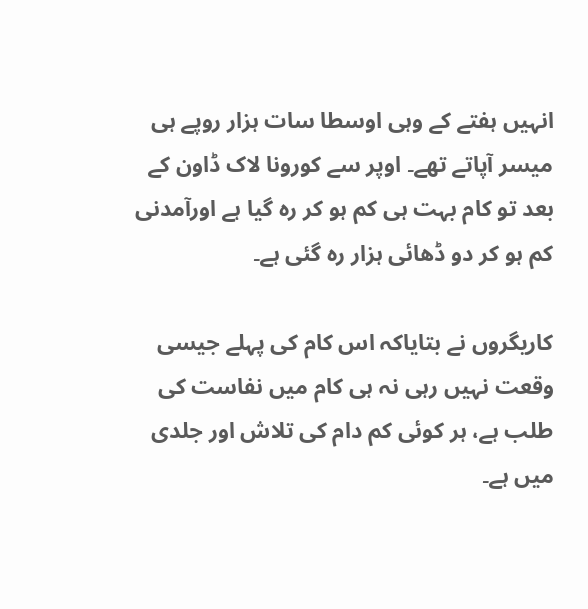انہیں ہفتے کے وہی اوسطا سات ہزار روپے ہی میسر آپاتے تھے۔ اوپر سے کورونا لاک ڈاون کے بعد تو کام بہت ہی کم ہو کر رہ گیا ہے اورآمدنی کم ہو کر دو ڈھائی ہزار رہ گئی ہے۔

کاریگروں نے بتایاکہ اس کام کی پہلے جیسی وقعت نہیں رہی نہ ہی کام میں نفاست کی طلب ہے، ہر کوئی کم دام کی تلاش اور جلدی میں ہے۔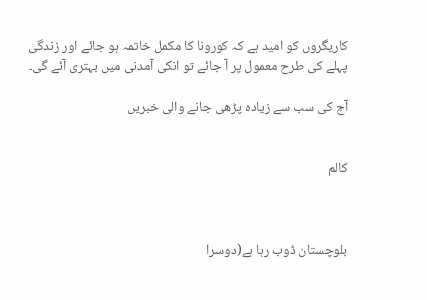کاریگروں کو امید ہے کہ کورونا کا مکمل خاتمہ ہو جائے اور زندگی پہلے کی طرح معمول پر آ جائے تو انکی آمدنی میں بہتری آئے گی۔

آج کی سب سے زیادہ پڑھی جانے والی خبریں


کالم



بلوچستان ڈوب رہا ہے(دوسرا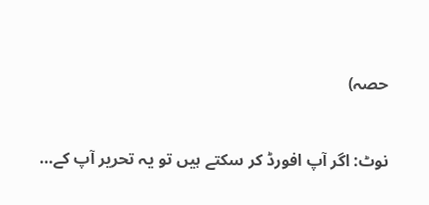حصہ)


نوٹ: اگر آپ افورڈ کر سکتے ہیں تو یہ تحریر آپ کے…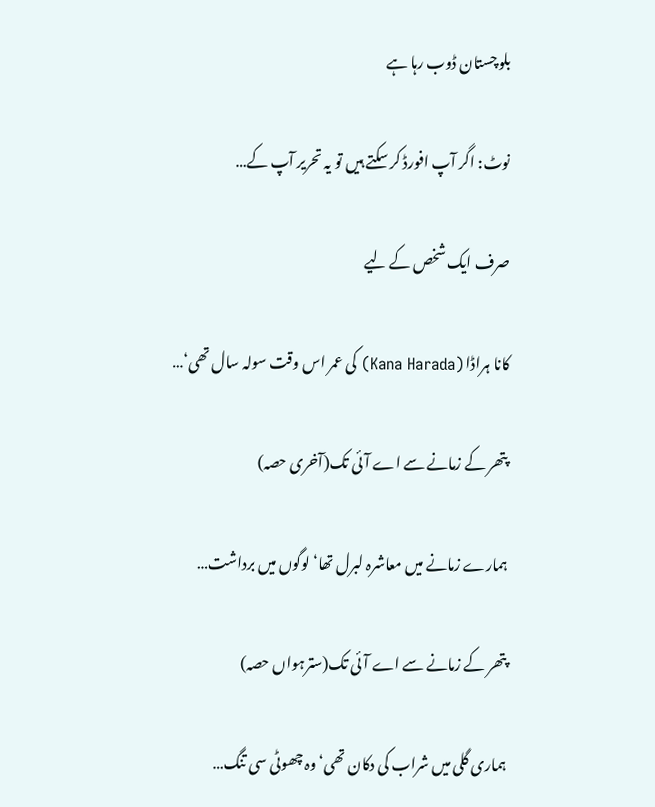بلوچستان ڈوب رہا ہے

نوٹ: اگر آپ افورڈ کر سکتے ہیں تو یہ تحریر آپ کے…

صرف ایک شخص کے لیے

کانا ہراڈا (Kana Harada) کی عمر اس وقت سولہ سال تھی‘…

پتھر کے زمانے سے اے آئی تک(آخری حصہ)

ہمارے زمانے میں معاشرہ لبرل تھا‘ لوگوں میں برداشت…

پتھر کے زمانے سے اے آئی تک(سترہواں حصہ)

ہماری گلی میں شراب کی دکان تھی‘ وہ چھوٹی سی تنگ…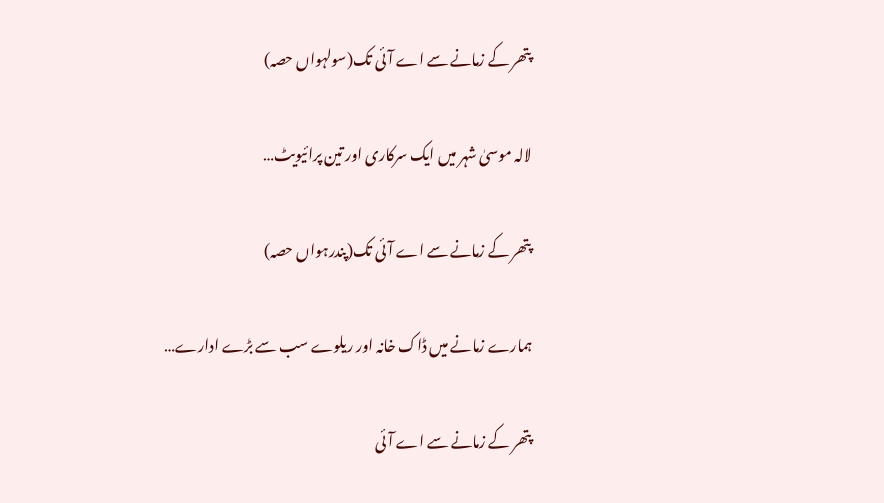پتھر کے زمانے سے اے آئی تک(سولہواں حصہ)

لالہ موسیٰ شہر میں ایک سرکاری اور تین پرائیویٹ…

پتھر کے زمانے سے اے آئی تک(پندرہواں حصہ)

ہمارے زمانے میں ڈاک خانہ اور ریلوے سب سے بڑے ادارے…

پتھر کے زمانے سے اے آئی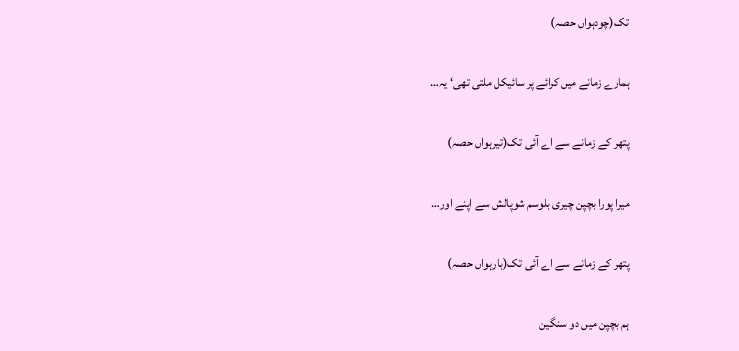تک(چودہواں حصہ)

ہمارے زمانے میں کرائے پر سائیکل ملتی تھی‘ یہ…

پتھر کے زمانے سے اے آئی تک(تیرہواں حصہ)

میرا پورا بچپن چیری بلوسم شوپالش سے اپنے اور…

پتھر کے زمانے سے اے آئی تک(بارہواں حصہ)

ہم بچپن میں دو سنگین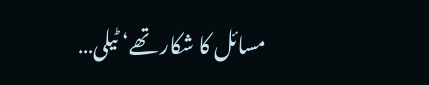مسائل کا شکار تھے‘ ٹیلی…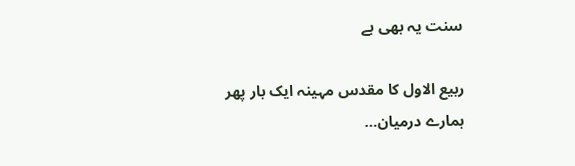سنت یہ بھی ہے

ربیع الاول کا مقدس مہینہ ایک بار پھر ہمارے درمیان…